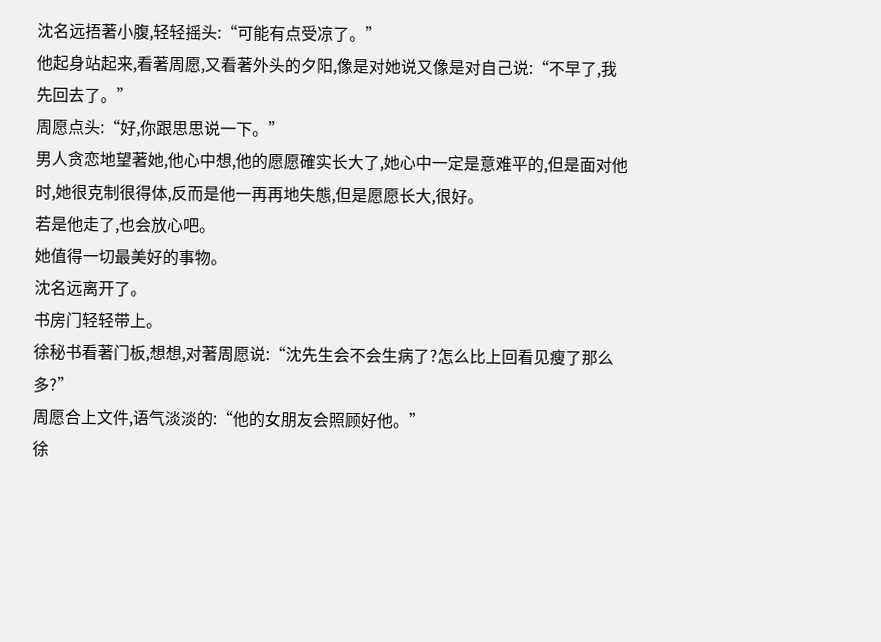沈名远捂著小腹,轻轻摇头:“可能有点受凉了。”
他起身站起来,看著周愿,又看著外头的夕阳,像是对她说又像是对自己说:“不早了,我先回去了。”
周愿点头:“好,你跟思思说一下。”
男人贪恋地望著她,他心中想,他的愿愿確实长大了,她心中一定是意难平的,但是面对他时,她很克制很得体,反而是他一再再地失態,但是愿愿长大,很好。
若是他走了,也会放心吧。
她值得一切最美好的事物。
沈名远离开了。
书房门轻轻带上。
徐秘书看著门板,想想,对著周愿说:“沈先生会不会生病了?怎么比上回看见瘦了那么多?”
周愿合上文件,语气淡淡的:“他的女朋友会照顾好他。”
徐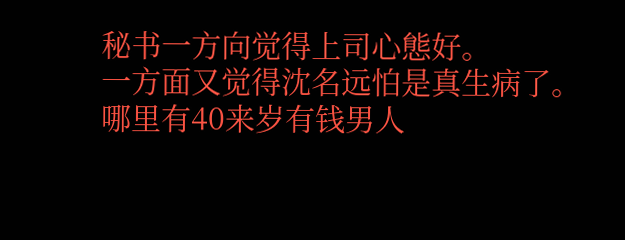秘书一方向觉得上司心態好。
一方面又觉得沈名远怕是真生病了。
哪里有40来岁有钱男人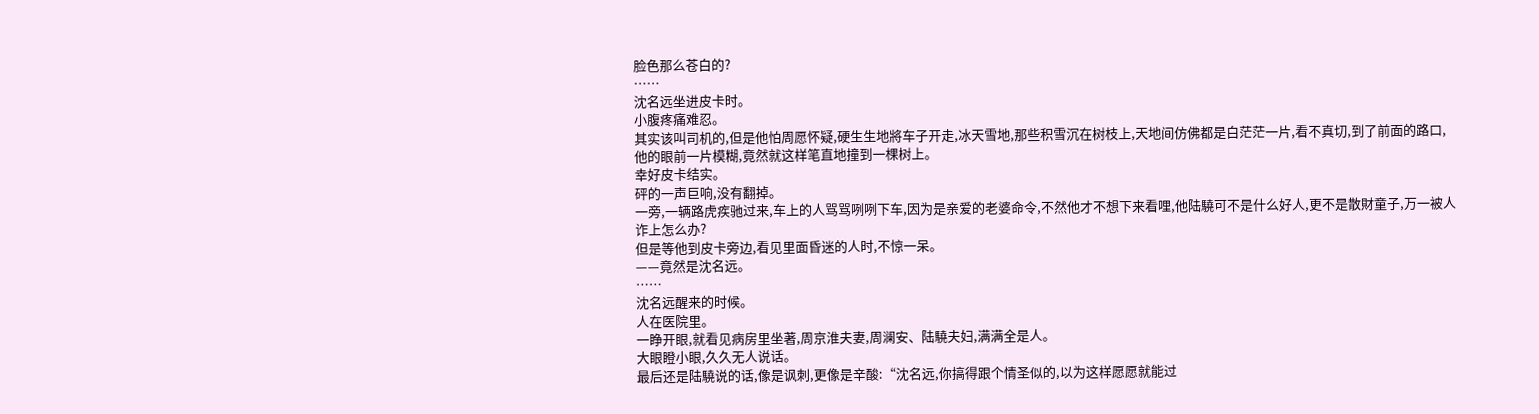脸色那么苍白的?
……
沈名远坐进皮卡时。
小腹疼痛难忍。
其实该叫司机的,但是他怕周愿怀疑,硬生生地將车子开走,冰天雪地,那些积雪沉在树枝上,天地间仿佛都是白茫茫一片,看不真切,到了前面的路口,他的眼前一片模糊,竟然就这样笔直地撞到一棵树上。
幸好皮卡结实。
砰的一声巨响,没有翻掉。
一旁,一辆路虎疾驰过来,车上的人骂骂咧咧下车,因为是亲爱的老婆命令,不然他才不想下来看哩,他陆驍可不是什么好人,更不是散財童子,万一被人诈上怎么办?
但是等他到皮卡旁边,看见里面昏迷的人时,不惊一呆。
——竟然是沈名远。
……
沈名远醒来的时候。
人在医院里。
一睁开眼,就看见病房里坐著,周京淮夫妻,周澜安、陆驍夫妇,满满全是人。
大眼瞪小眼,久久无人说话。
最后还是陆驍说的话,像是讽刺,更像是辛酸:“沈名远,你搞得跟个情圣似的,以为这样愿愿就能过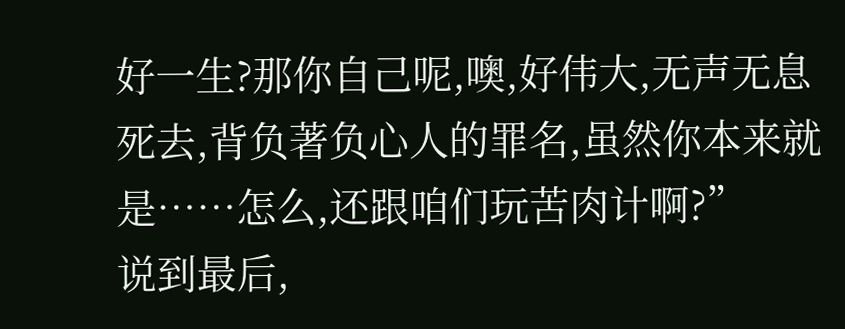好一生?那你自己呢,噢,好伟大,无声无息死去,背负著负心人的罪名,虽然你本来就是……怎么,还跟咱们玩苦肉计啊?”
说到最后,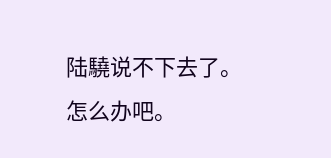陆驍说不下去了。
怎么办吧。